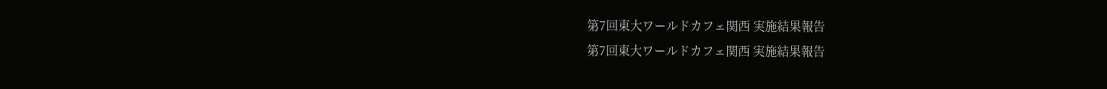第7回東大ワールドカフェ関西 実施結果報告
第7回東大ワールドカフェ関西 実施結果報告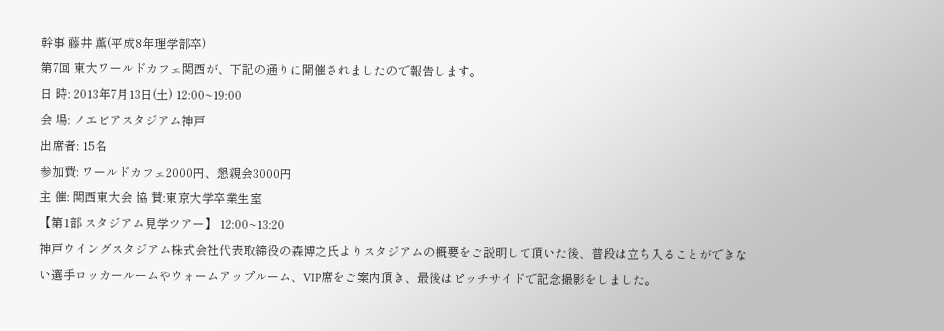幹事 藤井 薫(平成8年理学部卒)
第7回 東大ワールドカフェ関西が、下記の通りに開催されましたので報告します。
日 時: 2013年7月13日(土) 12:00~19:00
会 場: ノエビアスタジアム神戸
出席者: 15名
参加費: ワールドカフェ2000円、懇親会3000円
主 催: 関西東大会 協 賛:東京大学卒業生室
【第1部 スタジアム見学ツアー】 12:00~13:20
神戸ウイングスタジアム株式会社代表取締役の森博之氏よりスタジアムの概要をご説明して頂いた後、普段は立ち入ることができない選手ロッカールームやウォームアップルーム、VIP席をご案内頂き、最後はピッチサイドで記念撮影をしました。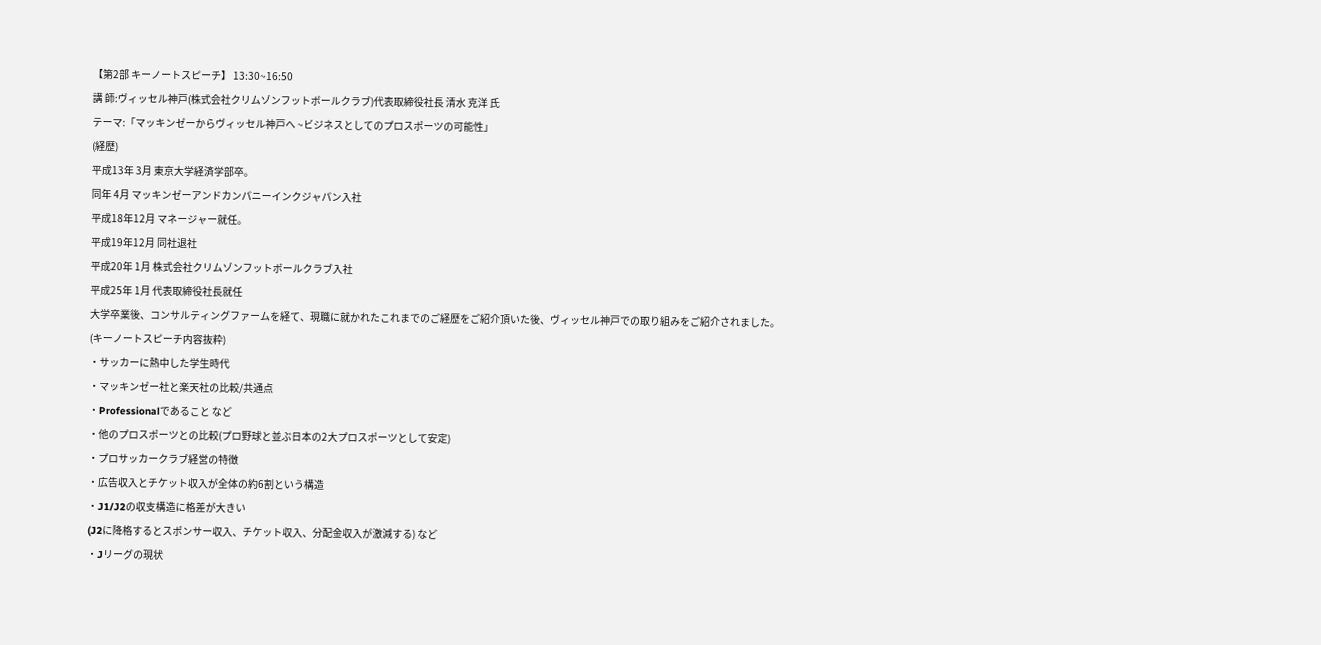【第2部 キーノートスピーチ】 13:30~16:50
講 師:ヴィッセル神戸(株式会社クリムゾンフットボールクラブ)代表取締役社長 清水 克洋 氏
テーマ:「マッキンゼーからヴィッセル神戸へ ~ビジネスとしてのプロスポーツの可能性」
(経歴)
平成13年 3月 東京大学経済学部卒。
同年 4月 マッキンゼーアンドカンパニーインクジャパン入社
平成18年12月 マネージャー就任。
平成19年12月 同社退社
平成20年 1月 株式会社クリムゾンフットボールクラブ入社
平成25年 1月 代表取締役社長就任
大学卒業後、コンサルティングファームを経て、現職に就かれたこれまでのご経歴をご紹介頂いた後、ヴィッセル神戸での取り組みをご紹介されました。
(キーノートスピーチ内容抜粋)
・サッカーに熱中した学生時代
・マッキンゼー社と楽天社の比較/共通点
・Professionalであること など
・他のプロスポーツとの比較(プロ野球と並ぶ日本の2大プロスポーツとして安定)
・プロサッカークラブ経営の特徴
・広告収入とチケット収入が全体の約6割という構造
・J1/J2の収支構造に格差が大きい
(J2に降格するとスポンサー収入、チケット収入、分配金収入が激減する) など
・Jリーグの現状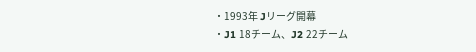・1993年 Jリーグ開幕
・J1 18チーム、J2 22チーム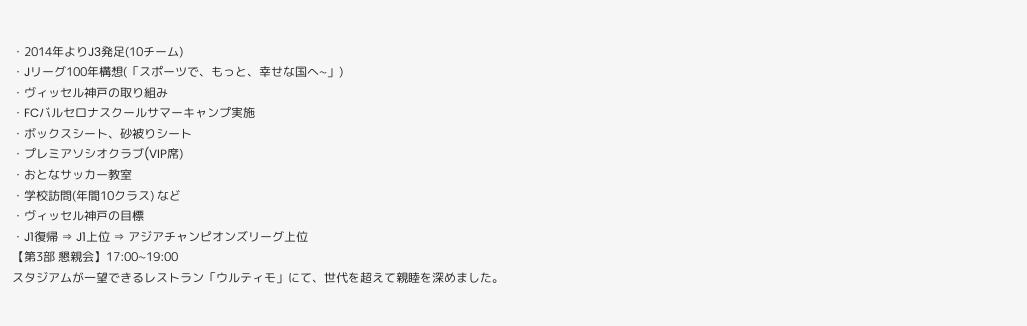・2014年よりJ3発足(10チーム)
・Jリーグ100年構想(「スポーツで、もっと、幸せな国へ~」)
・ヴィッセル神戸の取り組み
・FCバルセロナスクールサマーキャンプ実施
・ボックスシート、砂被りシート
・プレミアソシオクラブ(VIP席)
・おとなサッカー教室
・学校訪問(年間10クラス) など
・ヴィッセル神戸の目標
・J1復帰 ⇒ J1上位 ⇒ アジアチャンピオンズリーグ上位
【第3部 懇親会】17:00~19:00
スタジアムが一望できるレストラン「ウルティモ」にて、世代を超えて親睦を深めました。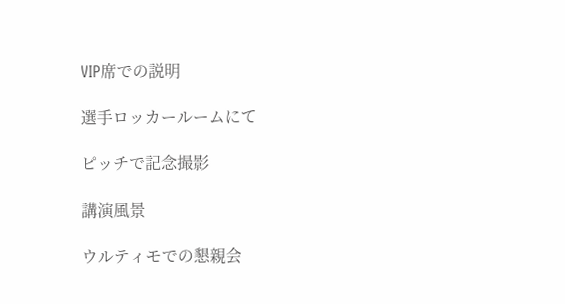VIP席での説明

選手ロッカールームにて

ピッチで記念撮影

講演風景

ウルティモでの懇親会